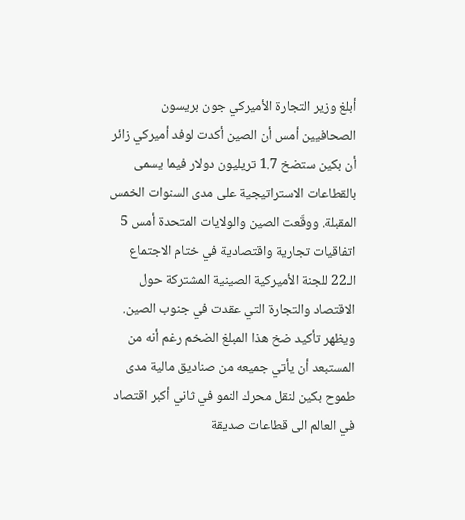أبلغ وزير التجارة الأميركي جون بريسون الصحافيين أمس أن الصين أكدت لوفد أميركي زائر أن بكين ستضخ 1.7 تريليون دولار فيما يسمى بالقطاعات الاستراتيجية على مدى السنوات الخمس المقبلة. ووقّعت الصين والولايات المتحدة أمس 5 اتفاقيات تجارية واقتصادية في ختام الاجتماع الـ22 للجنة الأميركية الصينية المشتركة حول الاقتصاد والتجارة التي عقدت في جنوب الصين.
ويظهر تأكيد ضخ هذا المبلغ الضخم رغم أنه من المستبعد أن يأتي جميعه من صناديق مالية مدى طموح بكين لنقل محرك النمو في ثاني أكبر اقتصاد في العالم الى قطاعات صديقة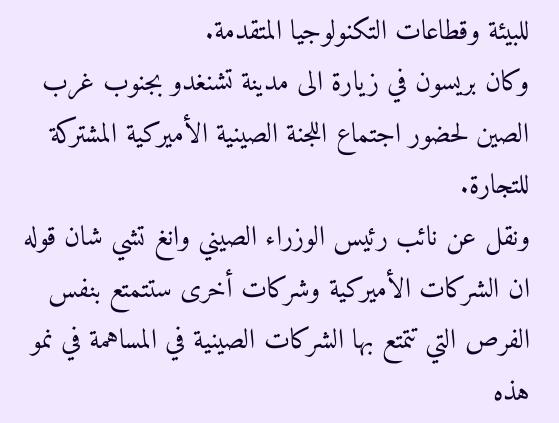للبيئة وقطاعات التكنولوجيا المتقدمة.
وكان بريسون في زيارة الى مدينة تشنغدو بجنوب غرب الصين لحضور اجتماع اللجنة الصينية الأميركية المشتركة للتجارة.
ونقل عن نائب رئيس الوزراء الصيني وانغ تشي شان قوله ان الشركات الأميركية وشركات أخرى ستتمتع بنفس الفرص التي تتمتع بها الشركات الصينية في المساهمة في نمو هذه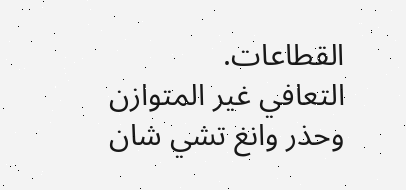القطاعات.
التعافي غير المتوازن
وحذر وانغ تشي شان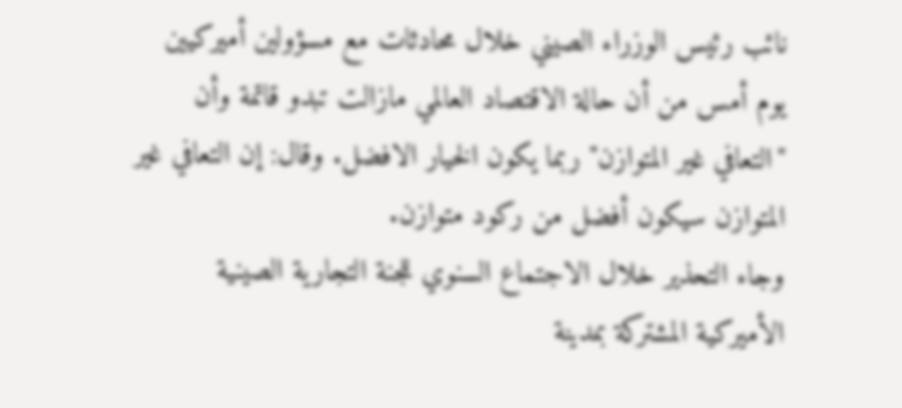نائب رئيس الوزراء الصيني خلال محادثات مع مسؤولين أميركيين يوم أمس من أن حالة الاقتصاد العالمي مازالت تبدو قاتمة وأن "التعافي غير المتوازن" ربما يكون الخيار الافضل. وقال: إن التعافي غير المتوازن سيكون أفضل من ركود متوازن.
وجاء التحذير خلال الاجتماع السنوي للجنة التجارية الصينية الأميركية المشتركة بمدينة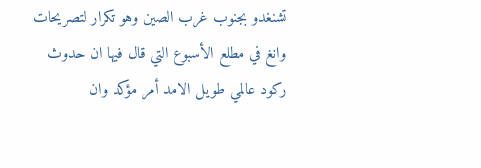تشنغدو بجنوب غرب الصين وهو تكرار لتصريحات وانغ في مطلع الأسبوع التي قال فيها ان حدوث ركود عالمي طويل الامد أمر مؤكد وان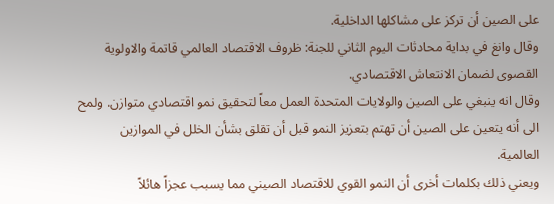على الصين أن تركز على مشاكلها الداخلية.
وقال وانغ في بداية محادثات اليوم الثاني للجنة: ظروف الاقتصاد العالمي قاتمة والاولوية القصوى لضمان الانتعاش الاقتصادي.
وقال انه ينبغي على الصين والولايات المتحدة العمل معاً لتحقيق نمو اقتصادي متوازن. ولمح الى أنه يتعين على الصين أن تهتم بتعزيز النمو قبل أن تقلق بشأن الخلل في الموازين العالمية.
ويعني ذلك بكلمات أخرى أن النمو القوي للاقتصاد الصيني مما يسبب عجزاً هائلاً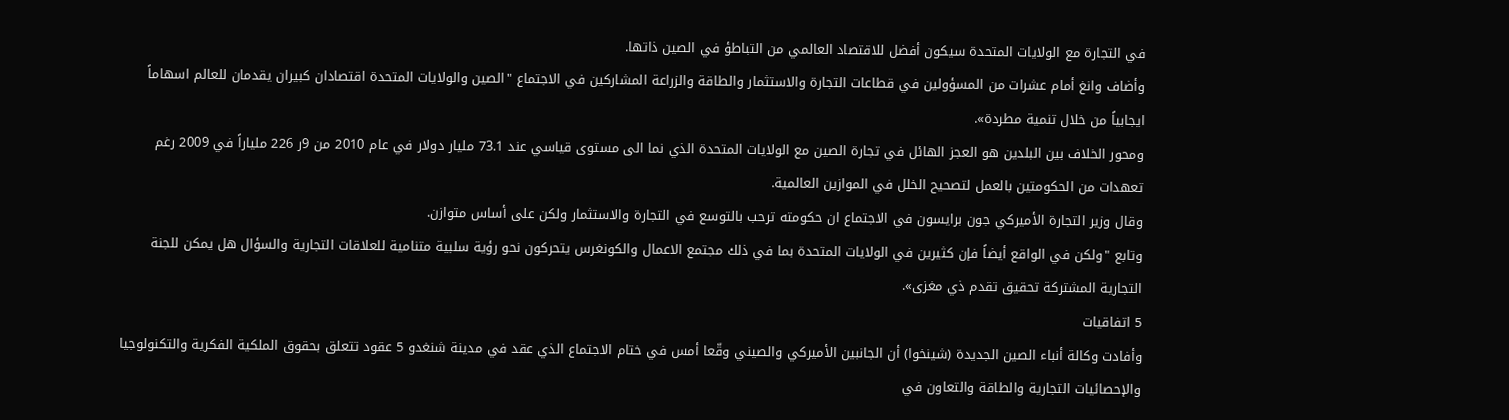في التجارة مع الولايات المتحدة سيكون أفضل للاقتصاد العالمي من التباطؤ في الصين ذاتها.
وأضاف وانغ أمام عشرات من المسؤولين في قطاعات التجارة والاستثمار والطاقة والزراعة المشاركين في الاجتماع "الصين والولايات المتحدة اقتصادان كبيران يقدمان للعالم اسهاماً ايجابياً من خلال تنمية مطردة».
ومحور الخلاف بين البلدين هو العجز الهائل في تجارة الصين مع الولايات المتحدة الذي نما الى مستوى قياسي عند 73.1 مليار دولار في عام 2010 من 9ر 226 ملياراً في 2009 رغم تعهدات من الحكومتين بالعمل لتصحيح الخلل في الموازين العالمية.
وقال وزير التجارة الأميركي جون برايسون في الاجتماع ان حكومته ترحب بالتوسع في التجارة والاستثمار ولكن على أساس متوازن.
وتابع "ولكن في الواقع أيضاً فإن كثيرين في الولايات المتحدة بما في ذلك مجتمع الاعمال والكونغرس يتحركون نحو رؤية سلبية متنامية للعلاقات التجارية والسؤال هل يمكن للجنة التجارية المشتركة تحقيق تقدم ذي مغزى».
5 اتفاقيات
وأفادت وكالة أنباء الصين الجديدة (شينخوا) أن الجانبين الأميركي والصيني وقّعا أمس في ختام الاجتماع الذي عقد في مدينة شنغدو 5 عقود تتعلق بحقوق الملكية الفكرية والتكنولوجيا والإحصائيات التجارية والطاقة والتعاون في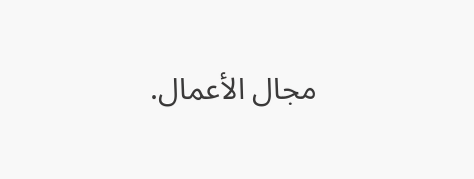مجال الأعمال.